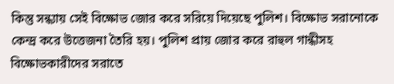কিন্তু সন্ধ্যায় সেই বিক্ষোভ জোর করে সরিয়ে দিয়েছে পুলিশ। বিক্ষোভ সরানোকে কেন্দ্র করে উত্তেজনা তৈরি হয়। পুলিশ প্রায় জোর করে রাহুল গান্ধীসহ বিক্ষোভকারীদের সরাতে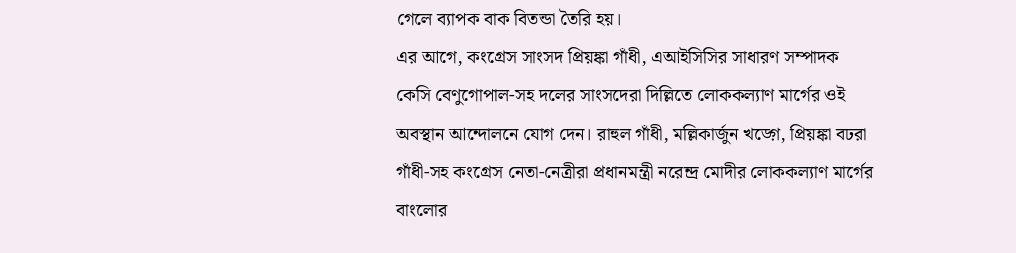গেলে ব্যাপক বাক বিতন্ডা তৈরি হয়।
এর আগে, কংগ্রেস সাংসদ প্রিয়ঙ্কা গাঁধী, এআইসিসির সাধারণ সম্পাদক কেসি বেণুগোপাল-সহ দলের সাংসদেরা দিল্লিতে লোককল্যাণ মার্গের ওই অবস্থান আন্দোলনে যোগ দেন। রাহুল গাঁধী, মল্লিকার্জুন খড়্গে, প্রিয়ঙ্কা বঢরা গাঁধী-সহ কংগ্রেস নেতা-নেত্রীরা প্রধানমন্ত্রী নরেন্দ্র মোদীর লোককল্যাণ মার্গের বাংলোর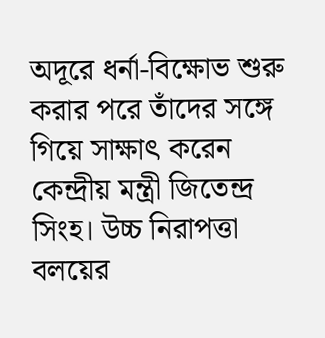অদূরে ধর্না-বিক্ষোভ শুরু করার পরে তাঁদের সঙ্গে গিয়ে সাক্ষাৎ করেন কেন্দ্রীয় মন্ত্রী জিতেন্দ্র সিংহ। উচ্চ নিরাপত্তা বলয়ের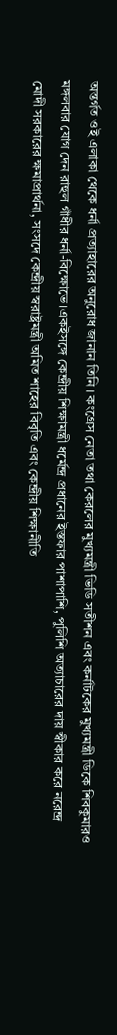অন্তর্গত ওই এলাকা থেকে ধর্না প্রত্যাহারের অনুরোধ জানান তিনি। কংগ্রেস নেতা তথা কেরলের মুখ্যমন্ত্রী ভিডি সতীশন এবং কর্নাটকের মুখ্যমন্ত্রী ডিকে শিবকুমারও মঙ্গলবার যোগ দেন রাহুল গাঁধীর ধর্না-বিক্ষোভে।একইসঙ্গে কেন্দ্রীয় শিক্ষামন্ত্রী ধর্মেন্দ্র প্রধানের ইস্তফার পাশাপাশি, পুলিশি অত্যাচারের দায় স্বীকার করে নরেন্দ্র মোদী সরকারের ক্ষমাপ্রার্থনা, সংসদে কেন্দ্রীয় স্বরাষ্ট্রমন্ত্রী অমিত শাহের বিবৃতি এবং কেন্দ্রীয় শিক্ষানীতি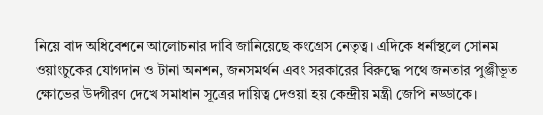নিয়ে বাদ অধিবেশনে আলোচনার দাবি জানিয়েছে কংগ্রেস নেতৃত্ব। এদিকে ধর্নাস্থলে সোনম ওয়াংচুকের যোগদান ও টানা অনশন, জনসমর্থন এবং সরকারের বিরুদ্ধে পথে জনতার পুঞ্জীভূত ক্ষোভের উদ্গীরণ দেখে সমাধান সূত্রের দায়িত্ব দেওয়া হয় কেন্দ্রীয় মন্ত্রী জেপি নড্ডাকে।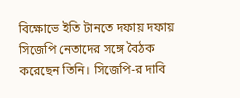বিক্ষোভে ইতি টানতে দফায় দফায় সিজেপি নেতাদের সঙ্গে বৈঠক করেছেন তিনি। সিজেপি-র দাবি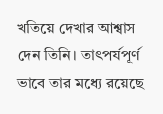খতিয়ে দেখার আশ্বাস দেন তিনি। তাৎপর্যপূর্ণ ভাবে তার মধ্যে রয়েছে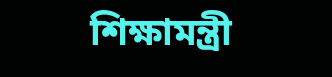শিক্ষামন্ত্রী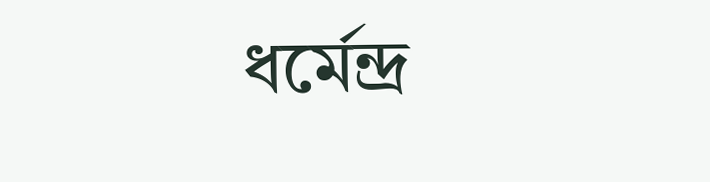ধর্মেন্দ্র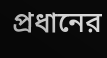প্রধানের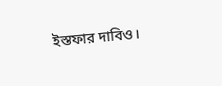ইস্তফার দাবিও।